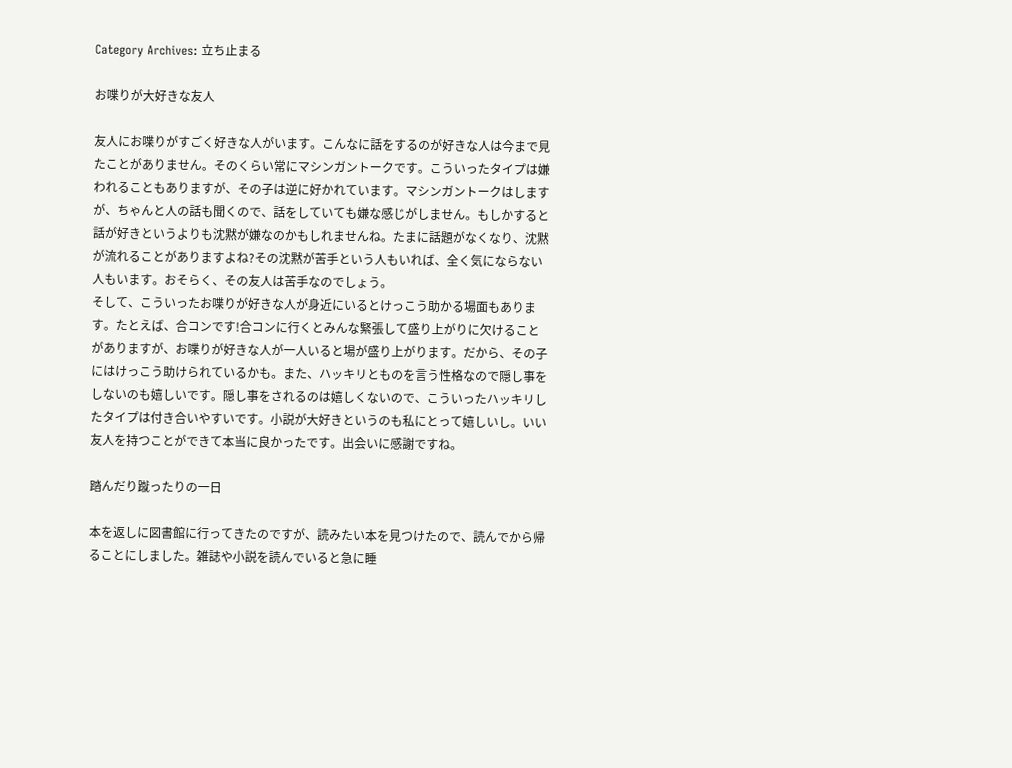Category Archives: 立ち止まる

お喋りが大好きな友人

友人にお喋りがすごく好きな人がいます。こんなに話をするのが好きな人は今まで見たことがありません。そのくらい常にマシンガントークです。こういったタイプは嫌われることもありますが、その子は逆に好かれています。マシンガントークはしますが、ちゃんと人の話も聞くので、話をしていても嫌な感じがしません。もしかすると話が好きというよりも沈黙が嫌なのかもしれませんね。たまに話題がなくなり、沈黙が流れることがありますよね?その沈黙が苦手という人もいれば、全く気にならない人もいます。おそらく、その友人は苦手なのでしょう。
そして、こういったお喋りが好きな人が身近にいるとけっこう助かる場面もあります。たとえば、合コンです!合コンに行くとみんな緊張して盛り上がりに欠けることがありますが、お喋りが好きな人が一人いると場が盛り上がります。だから、その子にはけっこう助けられているかも。また、ハッキリとものを言う性格なので隠し事をしないのも嬉しいです。隠し事をされるのは嬉しくないので、こういったハッキリしたタイプは付き合いやすいです。小説が大好きというのも私にとって嬉しいし。いい友人を持つことができて本当に良かったです。出会いに感謝ですね。

踏んだり蹴ったりの一日

本を返しに図書館に行ってきたのですが、読みたい本を見つけたので、読んでから帰ることにしました。雑誌や小説を読んでいると急に睡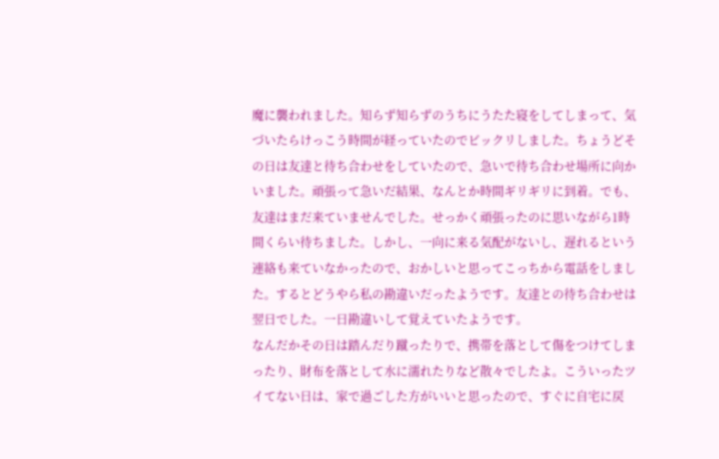魔に襲われました。知らず知らずのうちにうたた寝をしてしまって、気づいたらけっこう時間が経っていたのでビックリしました。ちょうどその日は友達と待ち合わせをしていたので、急いで待ち合わせ場所に向かいました。頑張って急いだ結果、なんとか時間ギリギリに到着。でも、友達はまだ来ていませんでした。せっかく頑張ったのに思いながら1時間くらい待ちました。しかし、一向に来る気配がないし、遅れるという連絡も来ていなかったので、おかしいと思ってこっちから電話をしました。するとどうやら私の勘違いだったようです。友達との待ち合わせは翌日でした。一日勘違いして覚えていたようです。
なんだかその日は踏んだり蹴ったりで、携帯を落として傷をつけてしまったり、財布を落として水に濡れたりなど散々でしたよ。こういったツイてない日は、家で過ごした方がいいと思ったので、すぐに自宅に戻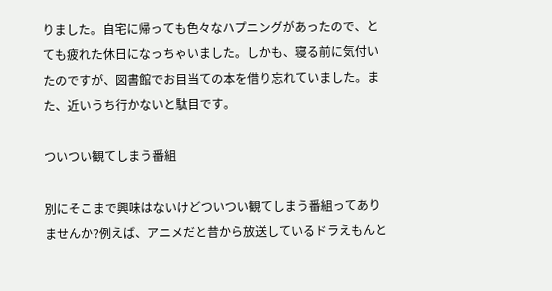りました。自宅に帰っても色々なハプニングがあったので、とても疲れた休日になっちゃいました。しかも、寝る前に気付いたのですが、図書館でお目当ての本を借り忘れていました。また、近いうち行かないと駄目です。

ついつい観てしまう番組

別にそこまで興味はないけどついつい観てしまう番組ってありませんか?例えば、アニメだと昔から放送しているドラえもんと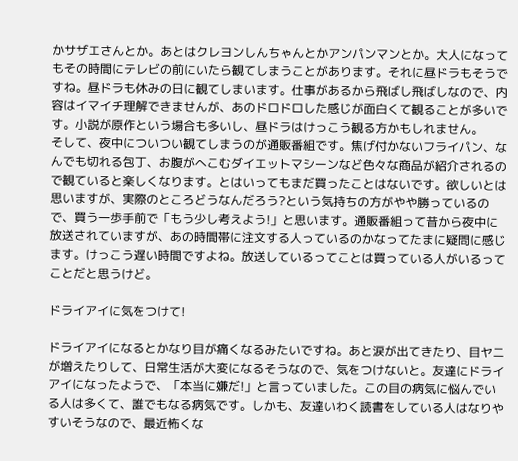かサザエさんとか。あとはクレヨンしんちゃんとかアンパンマンとか。大人になってもその時間にテレビの前にいたら観てしまうことがあります。それに昼ドラもそうですね。昼ドラも休みの日に観てしまいます。仕事があるから飛ばし飛ばしなので、内容はイマイチ理解できませんが、あのドロドロした感じが面白くて観ることが多いです。小説が原作という場合も多いし、昼ドラはけっこう観る方かもしれません。
そして、夜中についつい観てしまうのが通販番組です。焦げ付かないフライパン、なんでも切れる包丁、お腹がへこむダイエットマシーンなど色々な商品が紹介されるので観ていると楽しくなります。とはいってもまだ買ったことはないです。欲しいとは思いますが、実際のところどうなんだろう?という気持ちの方がやや勝っているので、買う一歩手前で「もう少し考えよう!」と思います。通販番組って昔から夜中に放送されていますが、あの時間帯に注文する人っているのかなってたまに疑問に感じます。けっこう遅い時間ですよね。放送しているってことは買っている人がいるってことだと思うけど。

ドライアイに気をつけて!

ドライアイになるとかなり目が痛くなるみたいですね。あと涙が出てきたり、目ヤニが増えたりして、日常生活が大変になるそうなので、気をつけないと。友達にドライアイになったようで、「本当に嫌だ!」と言っていました。この目の病気に悩んでいる人は多くて、誰でもなる病気です。しかも、友達いわく読書をしている人はなりやすいそうなので、最近怖くな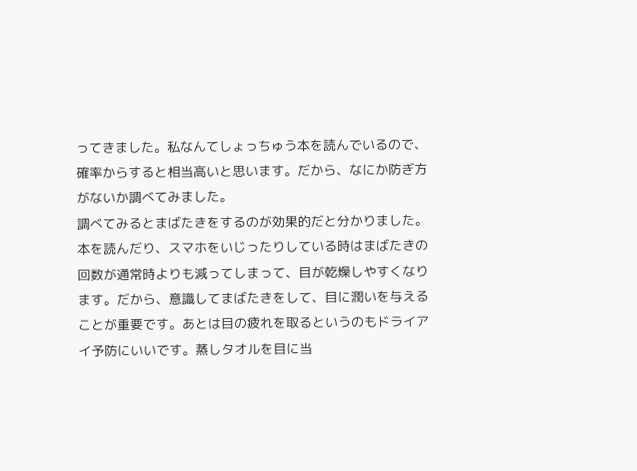ってきました。私なんてしょっちゅう本を読んでいるので、確率からすると相当高いと思います。だから、なにか防ぎ方がないか調べてみました。
調べてみるとまばたきをするのが効果的だと分かりました。本を読んだり、スマホをいじったりしている時はまばたきの回数が通常時よりも減ってしまって、目が乾燥しやすくなります。だから、意識してまばたきをして、目に潤いを与えることが重要です。あとは目の疲れを取るというのもドライアイ予防にいいです。蒸しタオルを目に当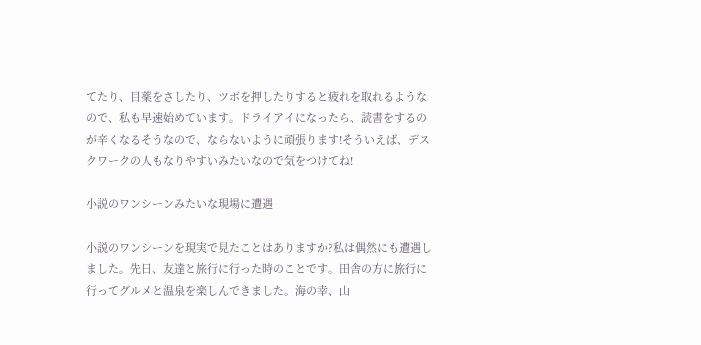てたり、目薬をさしたり、ツボを押したりすると疲れを取れるようなので、私も早速始めています。ドライアイになったら、読書をするのが辛くなるそうなので、ならないように頑張ります!そういえば、デスクワークの人もなりやすいみたいなので気をつけてね!

小説のワンシーンみたいな現場に遭遇

小説のワンシーンを現実で見たことはありますか?私は偶然にも遭遇しました。先日、友達と旅行に行った時のことです。田舎の方に旅行に行ってグルメと温泉を楽しんできました。海の幸、山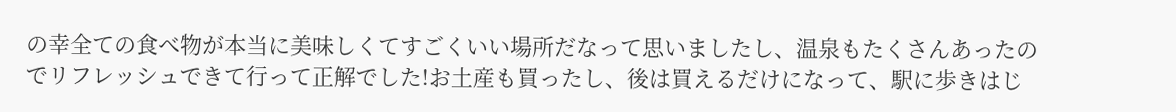の幸全ての食べ物が本当に美味しくてすごくいい場所だなって思いましたし、温泉もたくさんあったのでリフレッシュできて行って正解でした!お土産も買ったし、後は買えるだけになって、駅に歩きはじ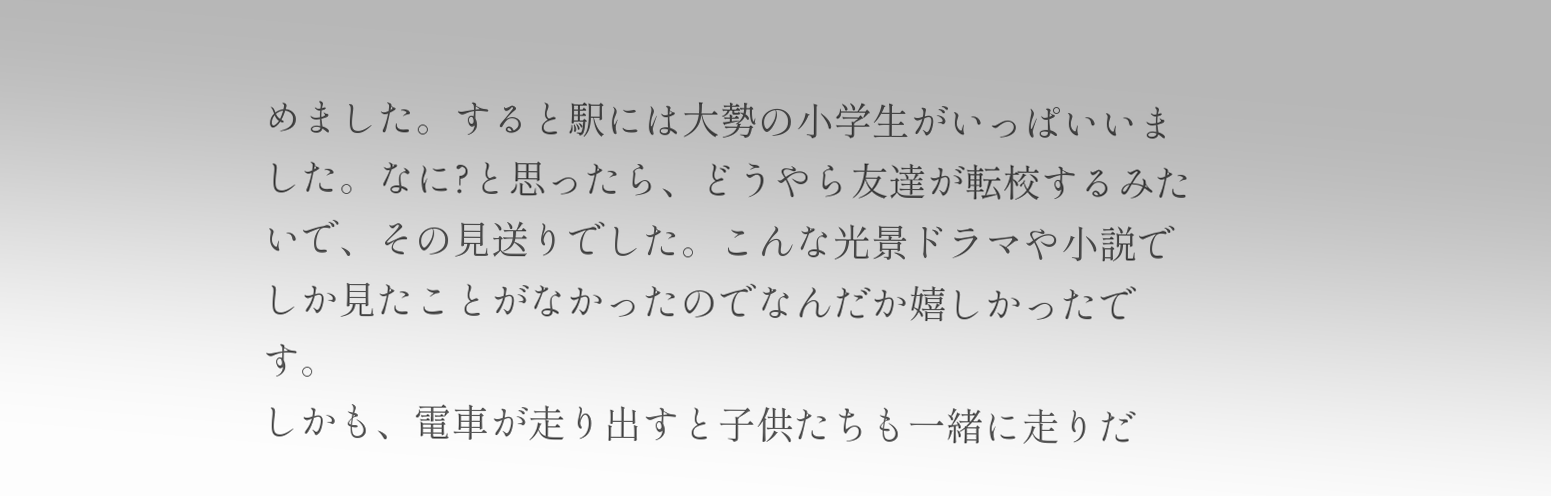めました。すると駅には大勢の小学生がいっぱいいました。なに?と思ったら、どうやら友達が転校するみたいで、その見送りでした。こんな光景ドラマや小説でしか見たことがなかったのでなんだか嬉しかったです。
しかも、電車が走り出すと子供たちも一緒に走りだ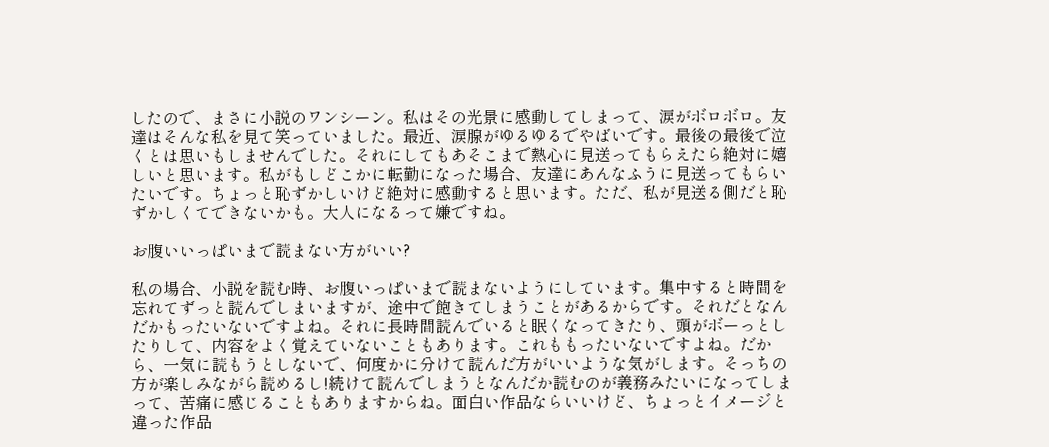したので、まさに小説のワンシーン。私はその光景に感動してしまって、涙がボロボロ。友達はそんな私を見て笑っていました。最近、涙腺がゆるゆるでやばいです。最後の最後で泣くとは思いもしませんでした。それにしてもあそこまで熱心に見送ってもらえたら絶対に嬉しいと思います。私がもしどこかに転勤になった場合、友達にあんなふうに見送ってもらいたいです。ちょっと恥ずかしいけど絶対に感動すると思います。ただ、私が見送る側だと恥ずかしくてできないかも。大人になるって嫌ですね。

お腹いいっぱいまで読まない方がいい?

私の場合、小説を読む時、お腹いっぱいまで読まないようにしています。集中すると時間を忘れてずっと読んでしまいますが、途中で飽きてしまうことがあるからです。それだとなんだかもったいないですよね。それに長時間読んでいると眠くなってきたり、頭がボーっとしたりして、内容をよく覚えていないこともあります。これももったいないですよね。だから、一気に読もうとしないで、何度かに分けて読んだ方がいいような気がします。そっちの方が楽しみながら読めるし!続けて読んでしまうとなんだか読むのが義務みたいになってしまって、苦痛に感じることもありますからね。面白い作品ならいいけど、ちょっとイメージと違った作品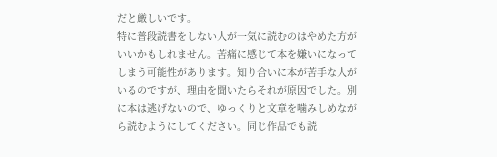だと厳しいです。
特に普段読書をしない人が一気に読むのはやめた方がいいかもしれません。苦痛に感じて本を嫌いになってしまう可能性があります。知り合いに本が苦手な人がいるのですが、理由を聞いたらそれが原因でした。別に本は逃げないので、ゆっくりと文章を噛みしめながら読むようにしてください。同じ作品でも読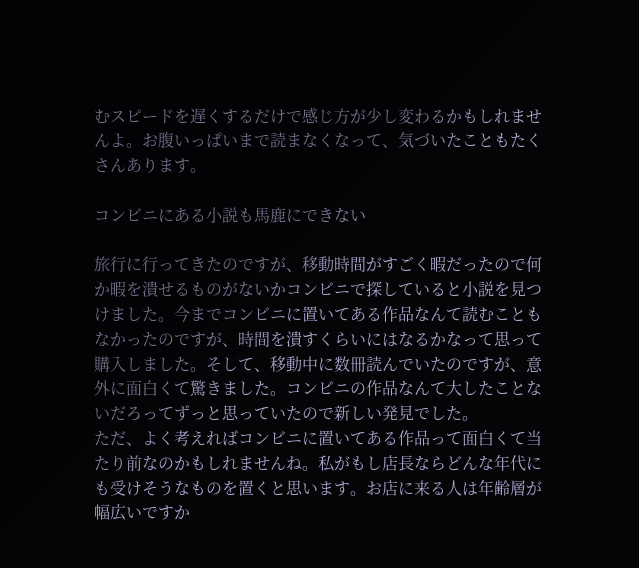むスピードを遅くするだけで感じ方が少し変わるかもしれませんよ。お腹いっぱいまで読まなくなって、気づいたこともたくさんあります。

コンビニにある小説も馬鹿にできない

旅行に行ってきたのですが、移動時間がすごく暇だったので何か暇を潰せるものがないかコンビニで探していると小説を見つけました。今までコンビニに置いてある作品なんて読むこともなかったのですが、時間を潰すくらいにはなるかなって思って購入しました。そして、移動中に数冊読んでいたのですが、意外に面白くて驚きました。コンビニの作品なんて大したことないだろってずっと思っていたので新しい発見でした。
ただ、よく考えればコンビニに置いてある作品って面白くて当たり前なのかもしれませんね。私がもし店長ならどんな年代にも受けそうなものを置くと思います。お店に来る人は年齢層が幅広いですか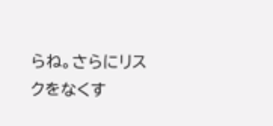らね。さらにリスクをなくす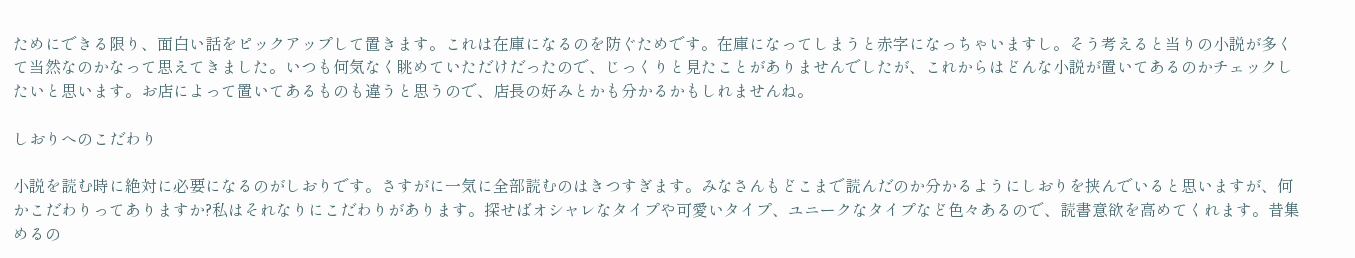ためにできる限り、面白い話をピックアップして置きます。これは在庫になるのを防ぐためです。在庫になってしまうと赤字になっちゃいますし。そう考えると当りの小説が多くて当然なのかなって思えてきました。いつも何気なく眺めていただけだったので、じっくりと見たことがありませんでしたが、これからはどんな小説が置いてあるのかチェックしたいと思います。お店によって置いてあるものも違うと思うので、店長の好みとかも分かるかもしれませんね。

しおりへのこだわり

小説を読む時に絶対に必要になるのがしおりです。さすがに一気に全部読むのはきつすぎます。みなさんもどこまで読んだのか分かるようにしおりを挟んでいると思いますが、何かこだわりってありますか?私はそれなりにこだわりがあります。探せばオシャレなタイプや可愛いタイプ、ユニークなタイプなど色々あるので、読書意欲を高めてくれます。昔集めるの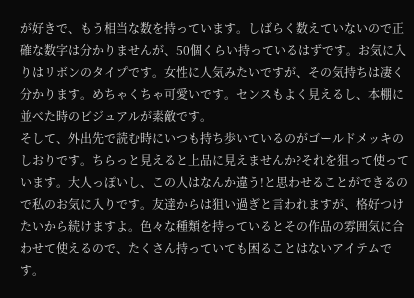が好きで、もう相当な数を持っています。しばらく数えていないので正確な数字は分かりませんが、50個くらい持っているはずです。お気に入りはリボンのタイプです。女性に人気みたいですが、その気持ちは凄く分かります。めちゃくちゃ可愛いです。センスもよく見えるし、本棚に並べた時のビジュアルが素敵です。
そして、外出先で読む時にいつも持ち歩いているのがゴールドメッキのしおりです。ちらっと見えると上品に見えませんか?それを狙って使っています。大人っぽいし、この人はなんか違う!と思わせることができるので私のお気に入りです。友達からは狙い過ぎと言われますが、格好つけたいから続けますよ。色々な種類を持っているとその作品の雰囲気に合わせて使えるので、たくさん持っていても困ることはないアイテムです。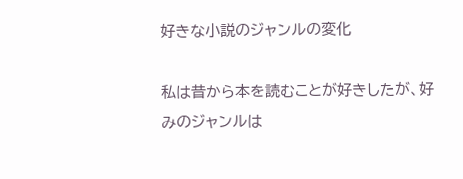好きな小説のジャンルの変化

私は昔から本を読むことが好きしたが、好みのジャンルは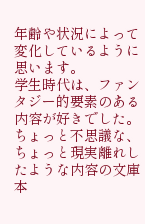年齢や状況によって変化しているように思います。
学生時代は、ファンタジー的要素のある内容が好きでした。ちょっと不思議な、ちょっと現実離れしたような内容の文庫本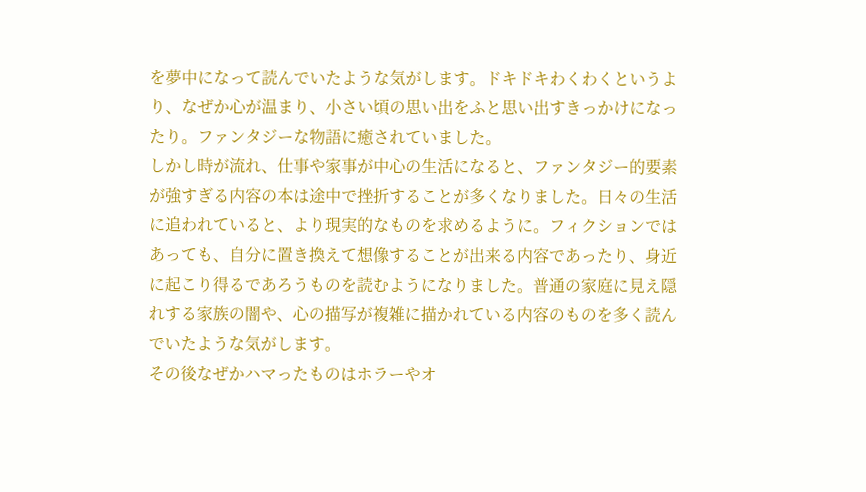を夢中になって読んでいたような気がします。ドキドキわくわくというより、なぜか心が温まり、小さい頃の思い出をふと思い出すきっかけになったり。ファンタジーな物語に癒されていました。
しかし時が流れ、仕事や家事が中心の生活になると、ファンタジー的要素が強すぎる内容の本は途中で挫折することが多くなりました。日々の生活に追われていると、より現実的なものを求めるように。フィクションではあっても、自分に置き換えて想像することが出来る内容であったり、身近に起こり得るであろうものを読むようになりました。普通の家庭に見え隠れする家族の闇や、心の描写が複雑に描かれている内容のものを多く読んでいたような気がします。
その後なぜかハマったものはホラーやオ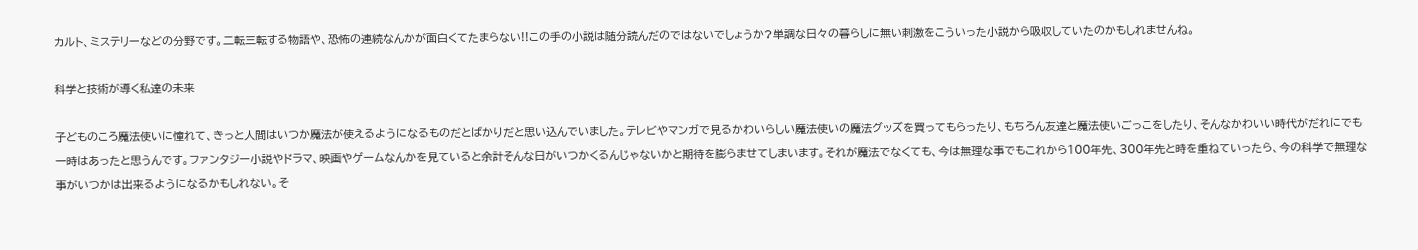カルト、ミステリーなどの分野です。二転三転する物語や、恐怖の連続なんかが面白くてたまらない!!この手の小説は随分読んだのではないでしょうか?単調な日々の暮らしに無い刺激をこういった小説から吸収していたのかもしれませんね。

科学と技術が導く私達の未来

子どものころ魔法使いに憧れて、きっと人間はいつか魔法が使えるようになるものだとばかりだと思い込んでいました。テレビやマンガで見るかわいらしい魔法使いの魔法グッズを買ってもらったり、もちろん友達と魔法使いごっこをしたり、そんなかわいい時代がだれにでも一時はあったと思うんです。ファンタジー小説やドラマ、映画やゲームなんかを見ていると余計そんな日がいつかくるんじゃないかと期待を膨らませてしまいます。それが魔法でなくても、今は無理な事でもこれから100年先、300年先と時を重ねていったら、今の科学で無理な事がいつかは出来るようになるかもしれない。そ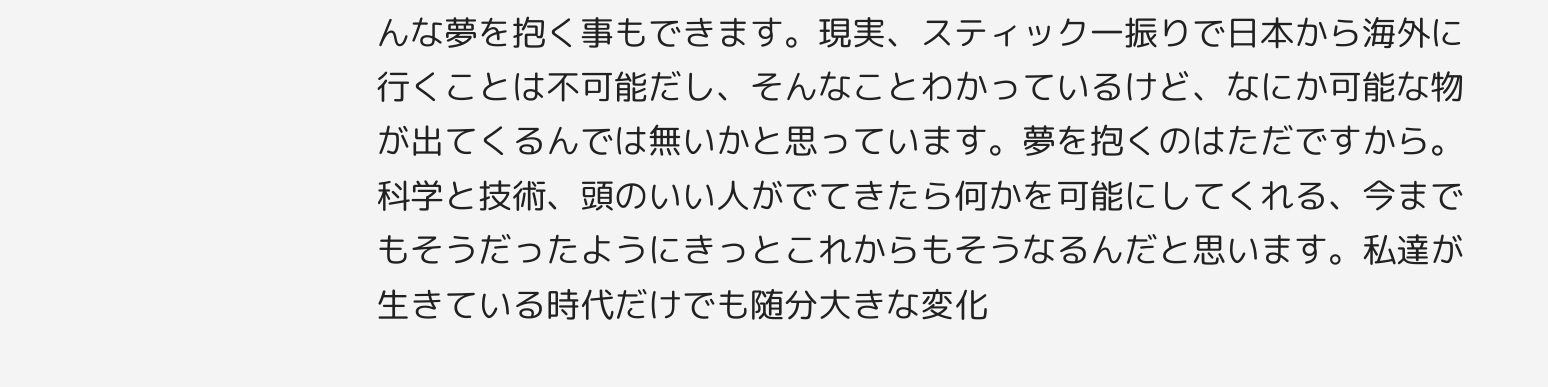んな夢を抱く事もできます。現実、スティック一振りで日本から海外に行くことは不可能だし、そんなことわかっているけど、なにか可能な物が出てくるんでは無いかと思っています。夢を抱くのはただですから。科学と技術、頭のいい人がでてきたら何かを可能にしてくれる、今までもそうだったようにきっとこれからもそうなるんだと思います。私達が生きている時代だけでも随分大きな変化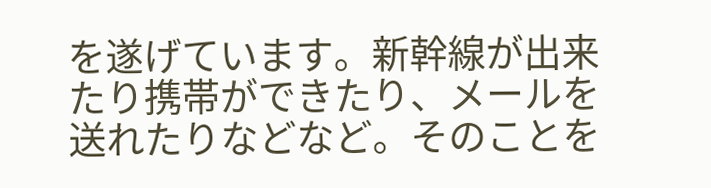を遂げています。新幹線が出来たり携帯ができたり、メールを送れたりなどなど。そのことを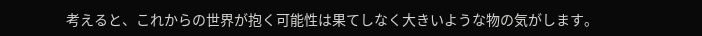考えると、これからの世界が抱く可能性は果てしなく大きいような物の気がします。